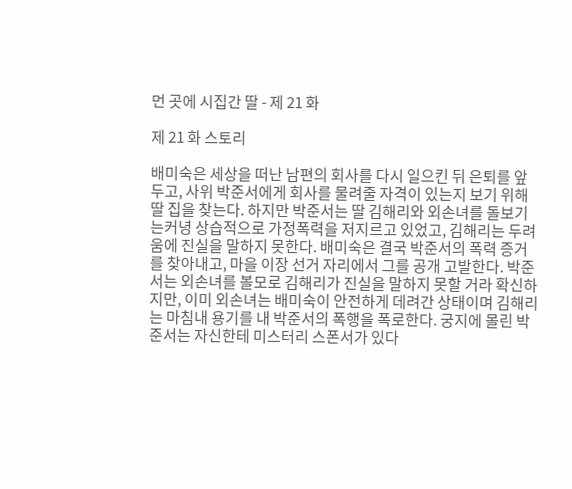먼 곳에 시집간 딸 - 제 21 화

제 21 화 스토리

배미숙은 세상을 떠난 남편의 회사를 다시 일으킨 뒤 은퇴를 앞두고, 사위 박준서에게 회사를 물려줄 자격이 있는지 보기 위해 딸 집을 찾는다. 하지만 박준서는 딸 김해리와 외손녀를 돌보기는커녕 상습적으로 가정폭력을 저지르고 있었고, 김해리는 두려움에 진실을 말하지 못한다. 배미숙은 결국 박준서의 폭력 증거를 찾아내고, 마을 이장 선거 자리에서 그를 공개 고발한다. 박준서는 외손녀를 볼모로 김해리가 진실을 말하지 못할 거라 확신하지만, 이미 외손녀는 배미숙이 안전하게 데려간 상태이며 김해리는 마침내 용기를 내 박준서의 폭행을 폭로한다. 궁지에 몰린 박준서는 자신한테 미스터리 스폰서가 있다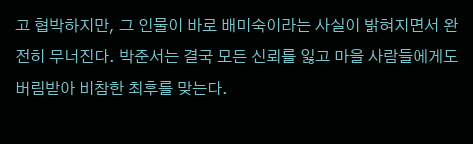고 협박하지만, 그 인물이 바로 배미숙이라는 사실이 밝혀지면서 완전히 무너진다. 박준서는 결국 모든 신뢰를 잃고 마을 사람들에게도 버림받아 비참한 최후를 맞는다.